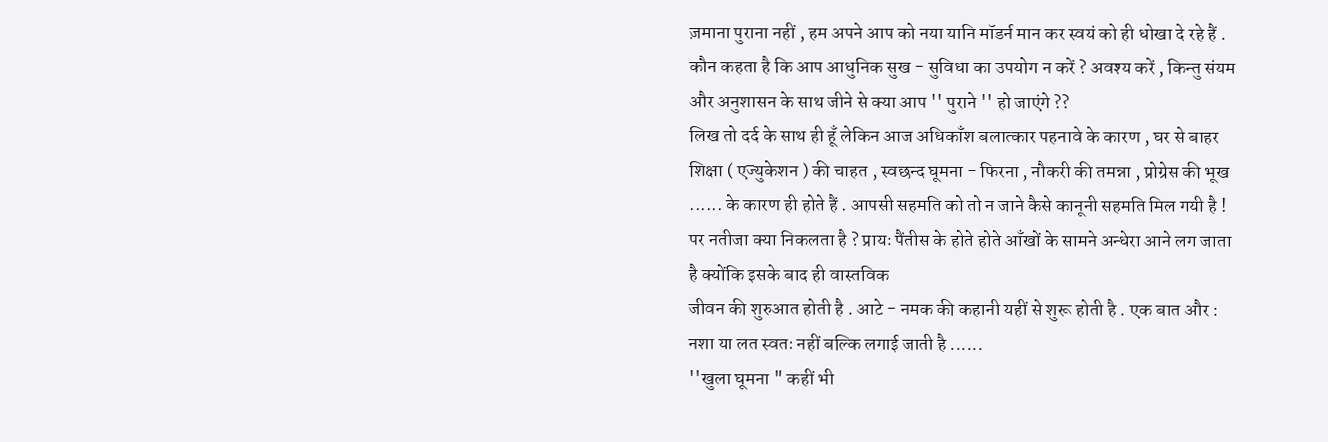ज़माना पुराना नहीं , हम अपने आप को नया यानि मॉडर्न मान कर स्वयं को ही धोखा दे रहे हैं . कौन कहता है कि आप आधुनिक सुख - सुविधा का उपयोग न करें ? अवश्य करें , किन्तु संयम और अनुशासन के साथ जीने से क्या आप '' पुराने '' हो जाएंगे ??
लिख तो दर्द के साथ ही हूँ लेकिन आज अधिकाँश बलात्कार पहनावे के कारण , घर से बाहर शिक्षा ( एज्युकेशन ) की चाहत , स्वछन्द घूमना - फिरना , नौकरी की तमन्ना , प्रोग्रेस की भूख ...... के कारण ही होते हैं . आपसी सहमति को तो न जाने कैसे कानूनी सहमति मिल गयी है ! पर नतीजा क्या निकलता है ? प्रायः पैंतीस के होते होते आँखों के सामने अन्धेरा आने लग जाता है क्योंकि इसके बाद ही वास्तविक
जीवन की शुरुआत होती है . आटे - नमक की कहानी यहीं से शुरू होती है . एक बात और : नशा या लत स्वतः नहीं बल्कि लगाई जाती है ......
''खुला घूमना " कहीं भी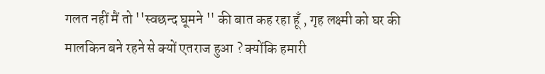गलत नहीं मैं तो ''स्वछन्द घूमने '' की बात कह रहा हूँ , गृह लक्ष्मी को घर की मालकिन बने रहने से क्यों एतराज हुआ ? क्योंकि हमारी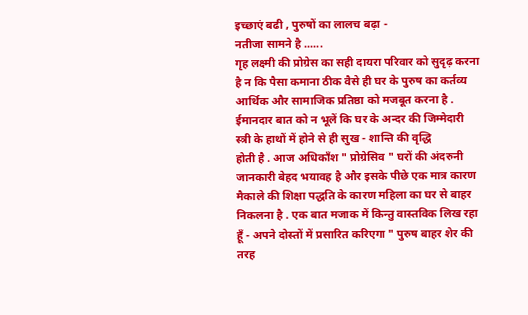इच्छाएं बढी , पुरुषों का लालच बढ़ा -
नतीजा सामने है ......
गृह लक्ष्मी की प्रोग्रेस का सही दायरा परिवार को सुदृढ़ करना है न कि पैसा कमाना ठीक वैसे ही घर के पुरुष का कर्तव्य आर्थिक और सामाजिक प्रतिष्ठा को मजबूत करना है . ईमानदार बात को न भूलें कि घर के अन्दर की जिम्मेदारी स्त्री के हाथों में होने से ही सुख - शान्ति की वृद्धि
होती है . आज अधिकाँश " प्रोग्रेसिव " घरों की अंदरुनी जानकारी बेहद भयावह है और इसके पीछे एक मात्र कारण मैकाले की शिक्षा पद्धति के कारण महिला का घर से बाहर निकलना है . एक बात मजाक में किन्तु वास्तविक लिख रहा हूँ - अपने दोस्तों में प्रसारित करिएगा " पुरुष बाहर शेर की तरह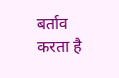बर्ताव करता है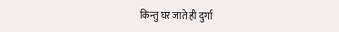किन्तु घर जाते ही दुर्गा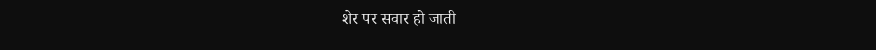शेर पर सवार हो जाती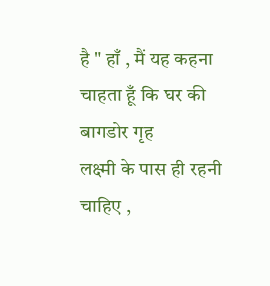है " हाँ , मैं यह कहना चाहता हूँ कि घर की बागडोर गृह
लक्ष्मी के पास ही रहनी चाहिए ,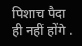पिशाच पैदा ही नहीं होंगे .